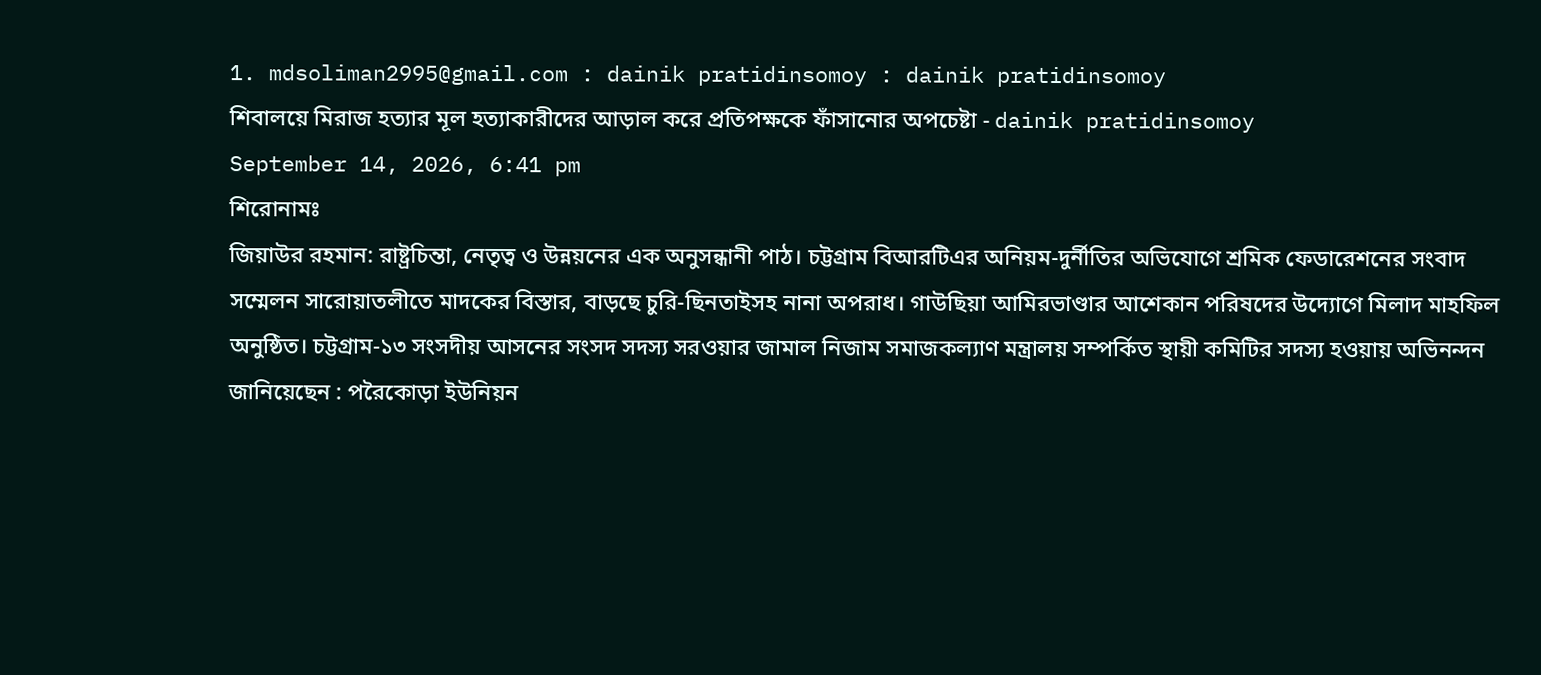1. mdsoliman2995@gmail.com : dainik pratidinsomoy : dainik pratidinsomoy
শিবালয়ে মিরাজ হত্যার মূল হত্যাকারীদের আড়াল করে প্রতিপক্ষকে ফাঁসানোর অপচেষ্টা - dainik pratidinsomoy
September 14, 2026, 6:41 pm
শিরোনামঃ
জিয়াউর রহমান: রাষ্ট্রচিন্তা, নেতৃত্ব ও উন্নয়নের এক অনুসন্ধানী পাঠ। চট্টগ্রাম বিআরটিএর অনিয়ম-দুর্নীতির অভিযোগে শ্রমিক ফেডারেশনের সংবাদ সম্মেলন সারোয়াতলীতে মাদকের বিস্তার, বাড়ছে চুরি-ছিনতাইসহ নানা অপরাধ। গাউছিয়া আমিরভাণ্ডার আশেকান পরিষদের উদ্যোগে মিলাদ মাহফিল অনুষ্ঠিত। চট্টগ্রাম-১৩ সংসদীয় আসনের সংসদ সদস্য সরওয়ার জামাল নিজাম সমাজকল্যাণ মন্ত্রালয় সম্পর্কিত স্থায়ী কমিটির সদস্য হওয়ায় অভিনন্দন জানিয়েছেন : পরৈকোড়া ইউনিয়ন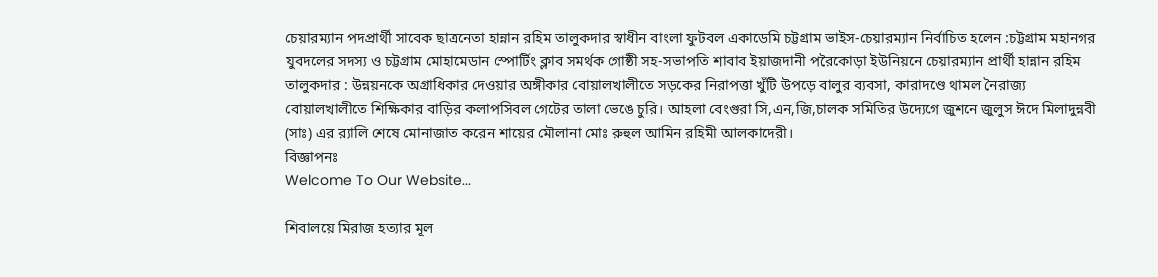চেয়ারম্যান পদপ্রার্থী সাবেক ছাত্রনেতা হান্নান রহিম তালুকদার স্বাধীন বাংলা ফুটবল একাডেমি চট্টগ্রাম ভাইস-চেয়ারম্যান নির্বাচিত হলেন :চট্টগ্রাম মহানগর যুবদলের সদস্য ও চট্টগ্রাম মোহামেডান স্পোর্টিং ক্লাব সমর্থক গোষ্ঠী সহ-সভাপতি শাবাব ইয়াজদানী পরৈকোড়া ইউনিয়নে চেয়ারম্যান প্রার্থী হান্নান রহিম তালুকদার : উন্নয়নকে অগ্রাধিকার দেওয়ার অঙ্গীকার বোয়ালখালীতে সড়কের নিরাপত্তা খুঁটি উপড়ে বালুর ব্যবসা, কারাদণ্ডে থামল নৈরাজ্য বোয়ালখালীতে শিক্ষিকার বাড়ির কলাপসিবল গেটের তালা ভেঙে চুরি। আহলা বেংগুরা সি,এন,জি,চালক সমিতির উদ্যেগে জুশনে জুলুস ঈদে মিলাদুন্নবী (সাঃ) এর র‌্যালি শেষে মোনাজাত করেন শায়ের মৌলানা মোঃ রুহুল আমিন রহিমী আলকাদেরী।
বিজ্ঞাপনঃ
Welcome To Our Website...

শিবালয়ে মিরাজ হত্যার মূল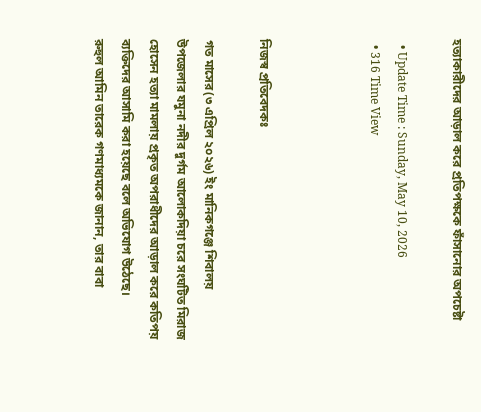হত্যাকারীদের আড়াল করে প্রতিপক্ষকে ফাঁসানোর অপচেষ্টা

  • Update Time : Sunday, May 10, 2026
  • 316 Time View



নিজস্ব প্রতিবেদকঃ

গত মাসের(৩ এপ্রিল ২০২৬) ইং মানিকগঞ্জে শিবালয় উপজেলার যমুনা নদীর দুর্গম আলোকদিয়া চরে সংঘটিত মিরাজ হোসেন হত্যা মামলায় প্রকৃত অপরাধীদের আড়াল করে কতিপয় ব্যক্তিদের আসামি করা হয়েছে বলে অভিযোগ উঠেছে।
রুহুল আমিন তারেক গণমাধ্যমকে জানান, তার বাবা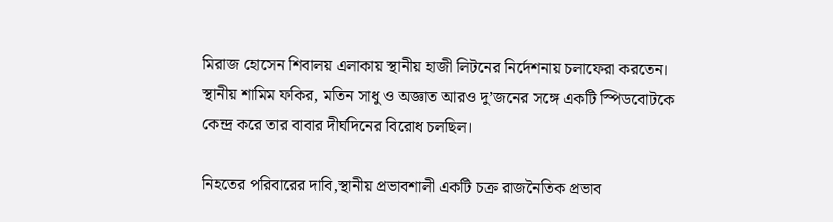মিরাজ হোসেন শিবালয় এলাকায় স্থানীয় হাজী লিটনের নির্দেশনায় চলাফেরা করতেন। স্থানীয় শামিম ফকির, মতিন সাধু ও অজ্ঞাত আরও দু’জনের সঙ্গে একটি স্পিডবোটকে কেন্দ্র করে তার বাবার দীর্ঘদিনের বিরোধ চলছিল।

নিহতের পরিবারের দাবি,স্থানীয় প্রভাবশালী একটি চক্র রাজনৈতিক প্রভাব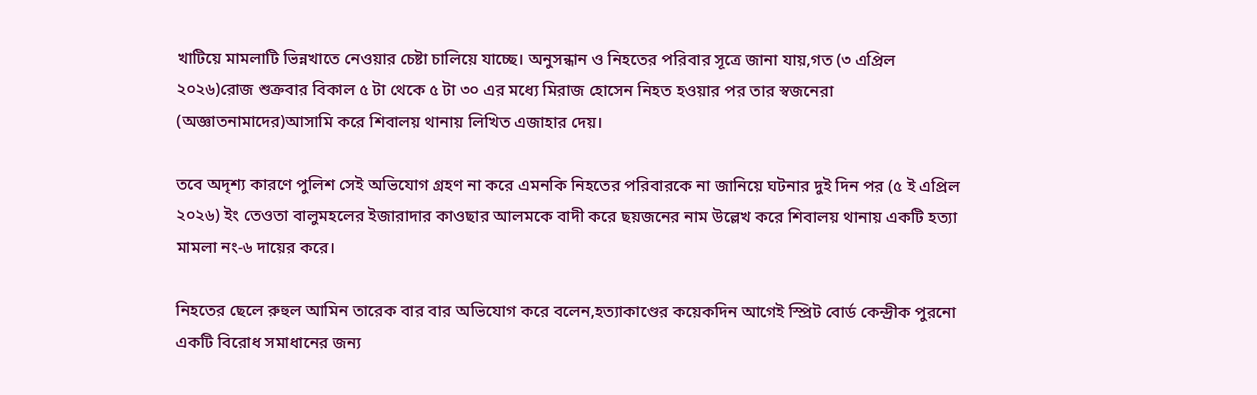খাটিয়ে মামলাটি ভিন্নখাতে নেওয়ার চেষ্টা চালিয়ে যাচ্ছে। অনুসন্ধান ও নিহতের পরিবার সূত্রে জানা যায়,গত (৩ এপ্রিল ২০২৬)রোজ শুক্রবার বিকাল ৫ টা থেকে ৫ টা ৩০ এর মধ্যে মিরাজ হোসেন নিহত হওয়ার পর তার স্বজনেরা (অজ্ঞাতনামাদের)আসামি করে শিবালয় থানায় লিখিত এজাহার দেয়।

তবে অদৃশ্য কারণে পুলিশ সেই অভিযোগ গ্রহণ না করে এমনকি নিহতের পরিবারকে না জানিয়ে ঘটনার দুই দিন পর (৫ ই এপ্রিল ২০২৬) ইং তেওতা বালুমহলের ইজারাদার কাওছার আলমকে বাদী করে ছয়জনের নাম উল্লেখ করে শিবালয় থানায় একটি হত্যা মামলা নং-৬ দায়ের করে।

নিহতের ছেলে রুহুল আমিন তারেক বার বার অভিযোগ করে বলেন,হত্যাকাণ্ডের কয়েকদিন আগেই স্প্রিট বোর্ড কেন্দ্রীক পুরনো একটি বিরোধ সমাধানের জন্য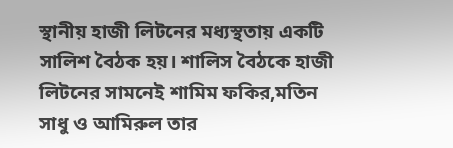স্থানীয় হাজী লিটনের মধ্যস্থতায় একটি সালিশ বৈঠক হয়। শালিস বৈঠকে হাজী লিটনের সামনেই শামিম ফকির,মতিন সাধু ও আমিরুল তার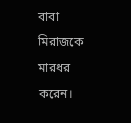বাবা মিরাজকে মারধর করেন।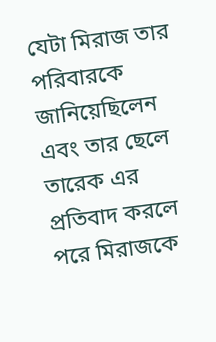যেটা মিরাজ তার পরিবারকে জানিয়েছিলেন এবং তার ছেলে তারেক এর প্রতিবাদ করলে পরে মিরাজকে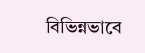বিভিন্নভাবে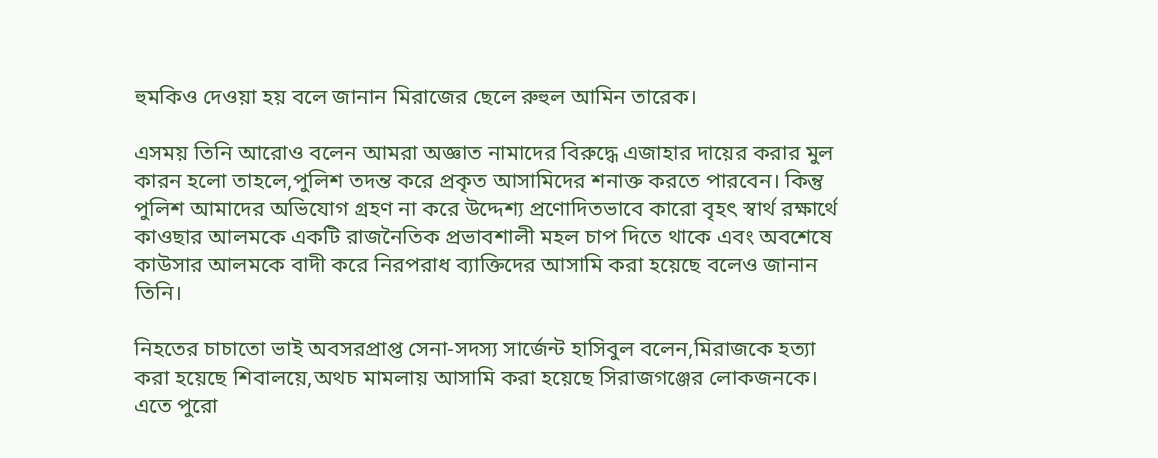হুমকিও দেওয়া হয় বলে জানান মিরাজের ছেলে রুহুল আমিন তারেক।

এসময় তিনি আরোও বলেন আমরা অজ্ঞাত নামাদের বিরুদ্ধে এজাহার দায়ের করার মুল কারন হলো তাহলে,পুলিশ তদন্ত করে প্রকৃত আসামিদের শনাক্ত করতে পারবেন। কিন্তু পুলিশ আমাদের অভিযোগ গ্রহণ না করে উদ্দেশ্য প্রণোদিতভাবে কারো বৃহৎ স্বার্থ রক্ষার্থে কাওছার আলমকে একটি রাজনৈতিক প্রভাবশালী মহল চাপ দিতে থাকে এবং অবশেষে কাউসার আলমকে বাদী করে নিরপরাধ ব্যাক্তিদের আসামি করা হয়েছে বলেও জানান তিনি।

নিহতের চাচাতো ভাই অবসরপ্রাপ্ত সেনা-সদস্য সার্জেন্ট হাসিবুল বলেন,মিরাজকে হত্যা করা হয়েছে শিবালয়ে,অথচ মামলায় আসামি করা হয়েছে সিরাজগঞ্জের লোকজনকে। এতে পুরো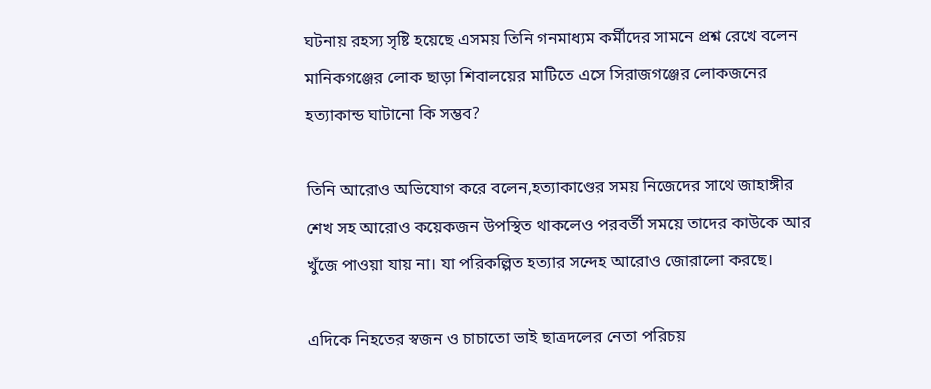ঘটনায় রহস্য সৃষ্টি হয়েছে এসময় তিনি গনমাধ্যম কর্মীদের সামনে প্রশ্ন রেখে বলেন মানিকগঞ্জের লোক ছাড়া শিবালয়ের মাটিতে এসে সিরাজগঞ্জের লোকজনের হত্যাকান্ড ঘাটানো কি সম্ভব?

তিনি আরোও অভিযোগ করে বলেন,হত্যাকাণ্ডের সময় নিজেদের সাথে জাহাঙ্গীর শেখ সহ আরোও কয়েকজন উপস্থিত থাকলেও পরবর্তী সময়ে তাদের কাউকে আর খুঁজে পাওয়া যায় না। যা পরিকল্পিত হত্যার সন্দেহ আরোও জোরালো করছে।

এদিকে নিহতের স্বজন ও চাচাতো ভাই ছাত্রদলের নেতা পরিচয়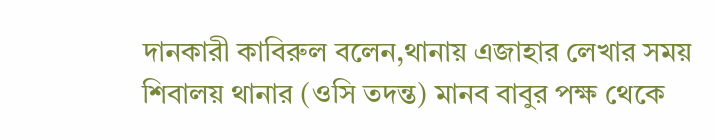দানকারী কাবিরুল বলেন,থানায় এজাহার লেখার সময় শিবালয় থানার (ওসি তদন্ত) মানব বাবুর পক্ষ থেকে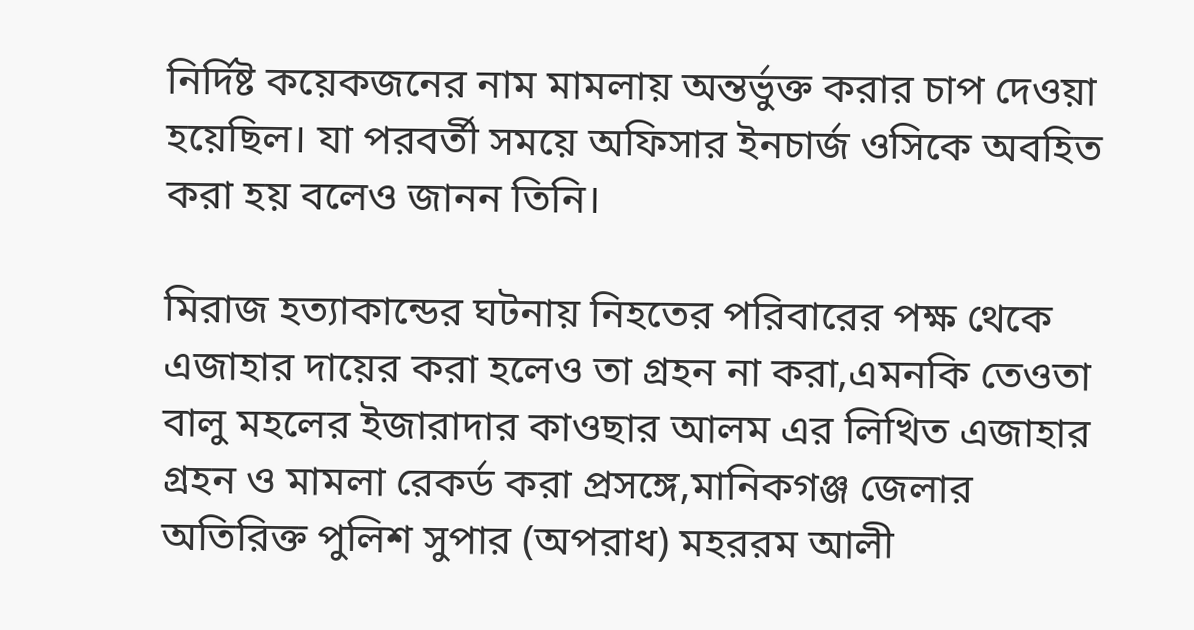নির্দিষ্ট কয়েকজনের নাম মামলায় অন্তর্ভুক্ত করার চাপ দেওয়া হয়েছিল। যা পরবর্তী সময়ে অফিসার ইনচার্জ ওসিকে অবহিত করা হয় বলেও জানন তিনি।

মিরাজ হত্যাকান্ডের ঘটনায় নিহতের পরিবারের পক্ষ থেকে এজাহার দায়ের করা হলেও তা গ্রহন না করা,এমনকি তেওতা বালু মহলের ইজারাদার কাওছার আলম এর লিখিত এজাহার গ্রহন ও মামলা রেকর্ড করা প্রসঙ্গে,মানিকগঞ্জ জেলার অতিরিক্ত পুলিশ সুপার (অপরাধ) মহররম আলী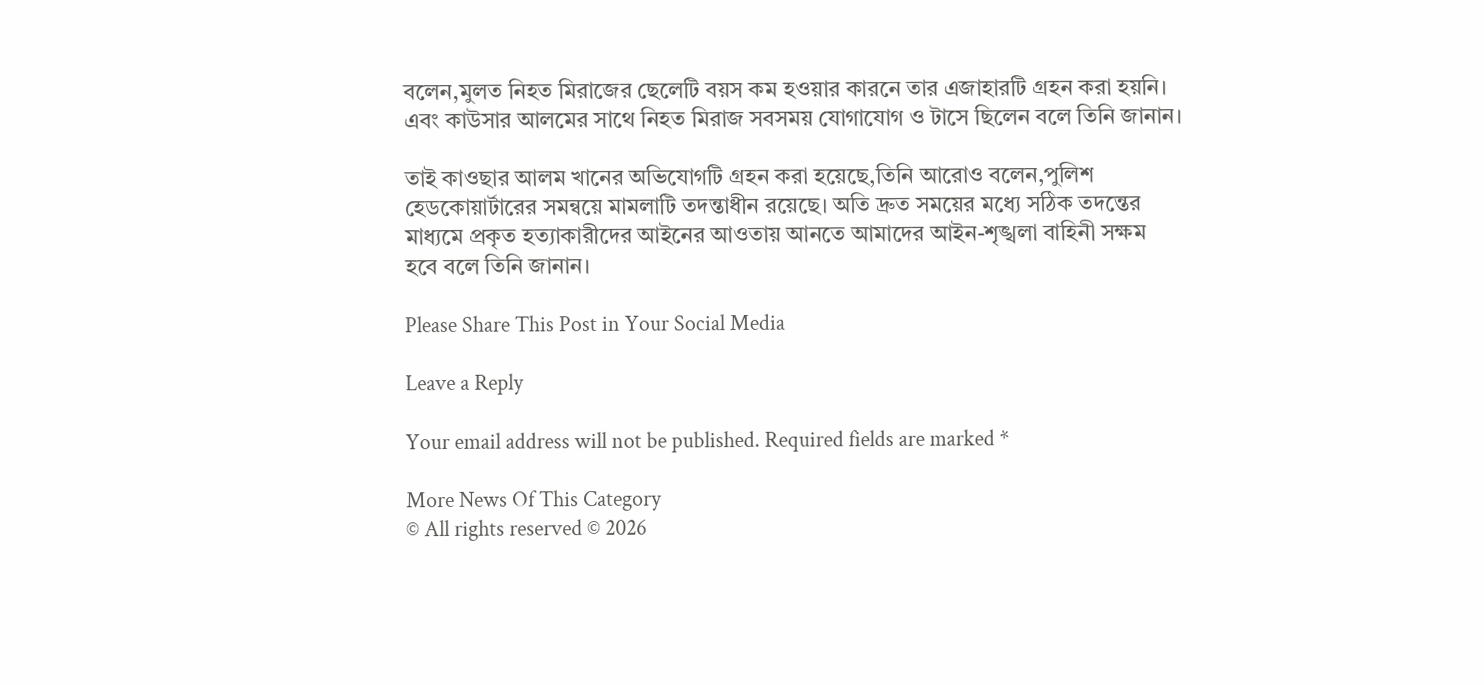বলেন,মুলত নিহত মিরাজের ছেলেটি বয়স কম হওয়ার কারনে তার এজাহারটি গ্রহন করা হয়নি। এবং কাউসার আলমের সাথে নিহত মিরাজ সবসময় যোগাযোগ ও টাসে ছিলেন বলে তিনি জানান।

তাই কাওছার আলম খানের অভিযোগটি গ্রহন করা হয়েছে,তিনি আরোও বলেন,পুলিশ হেডকোয়ার্টারের সমন্বয়ে মামলাটি তদন্তাধীন রয়েছে। অতি দ্রুত সময়ের মধ্যে সঠিক তদন্তের মাধ্যমে প্রকৃত হত্যাকারীদের আইনের আওতায় আনতে আমাদের আইন-শৃঙ্খলা বাহিনী সক্ষম হবে বলে তিনি জানান।

Please Share This Post in Your Social Media

Leave a Reply

Your email address will not be published. Required fields are marked *

More News Of This Category
© All rights reserved © 2026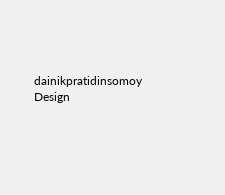dainikpratidinsomoy
Design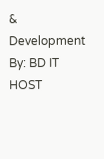& Development By: BD IT HOST